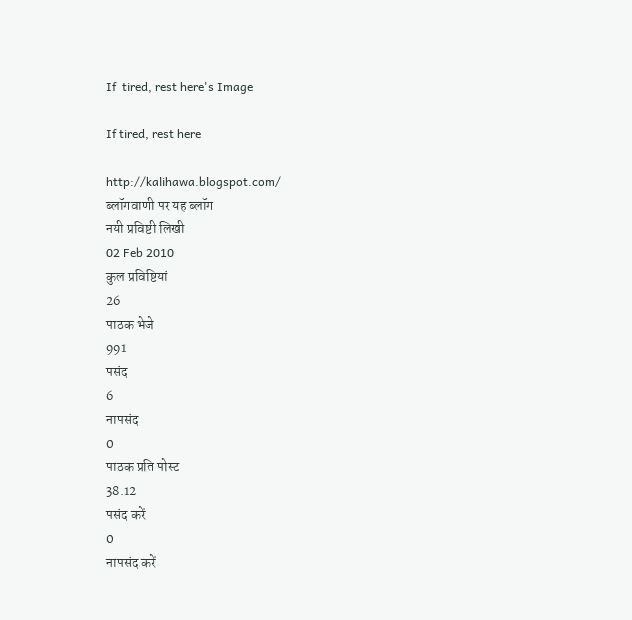If  tired, rest here's Image

If tired, rest here

http://kalihawa.blogspot.com/
ब्लॉगवाणी पर यह ब्लॉग
नयी प्रविष्टी लिखी
02 Feb 2010
कुल प्रविष्टियां
26
पाठक भेजे
991
पसंद
6
नापसंद
0
पाठक प्रति पोस्ट
38.12
पसंद करें
0
नापसंद करें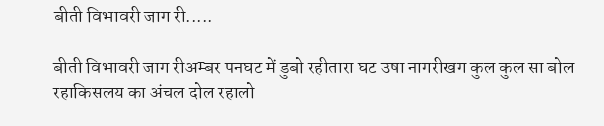बीती विभावरी जाग री.....

बीती विभावरी जाग रीअम्बर पनघट में डुबो रहीतारा घट उषा नागरीखग कुल कुल सा बोल रहाकिसलय का अंचल दोल रहालो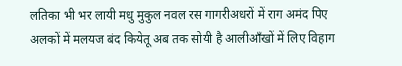लतिका भी भर लायी मधु मुकुल नवल रस गागरीअधरों में राग अमंद पिए अलकों में मलयज बंद कियेतू अब तक सोयी है आलीआँखों में लिए विहाग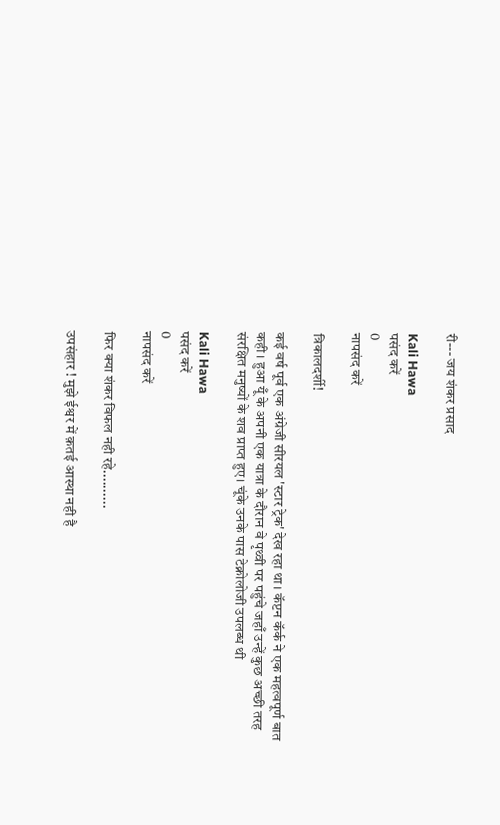री--- जय शंकर प्रसाद

Kali Hawa
पसंद करें
0
नापसंद करें

त्रिकालदर्शी!

कई वर्ष पूर्व एक अंग्रेजी सीरयल 'स्टार ट्रेक' देख रहा था। कॅप्टन कॅर्क ने एक महत्वपूर्ण बात कही। हुआ यूँ के अपनी एक यात्रा के दौरान वे पृथ्वी पर पहुंचे जहाँ उन्हें कुछ अच्छी तरह संरक्षित मनुष्यों के शव प्राप्त हुए। चूंके उनके पास टेक्नोलोजी उपलब्ध थी

Kali Hawa
पसंद करें
0
नापसंद करें

फिर क्या शंकर विफल नही रहे..........

उपसंहार ! मुझे ईश्वर में क़तई आस्था नही है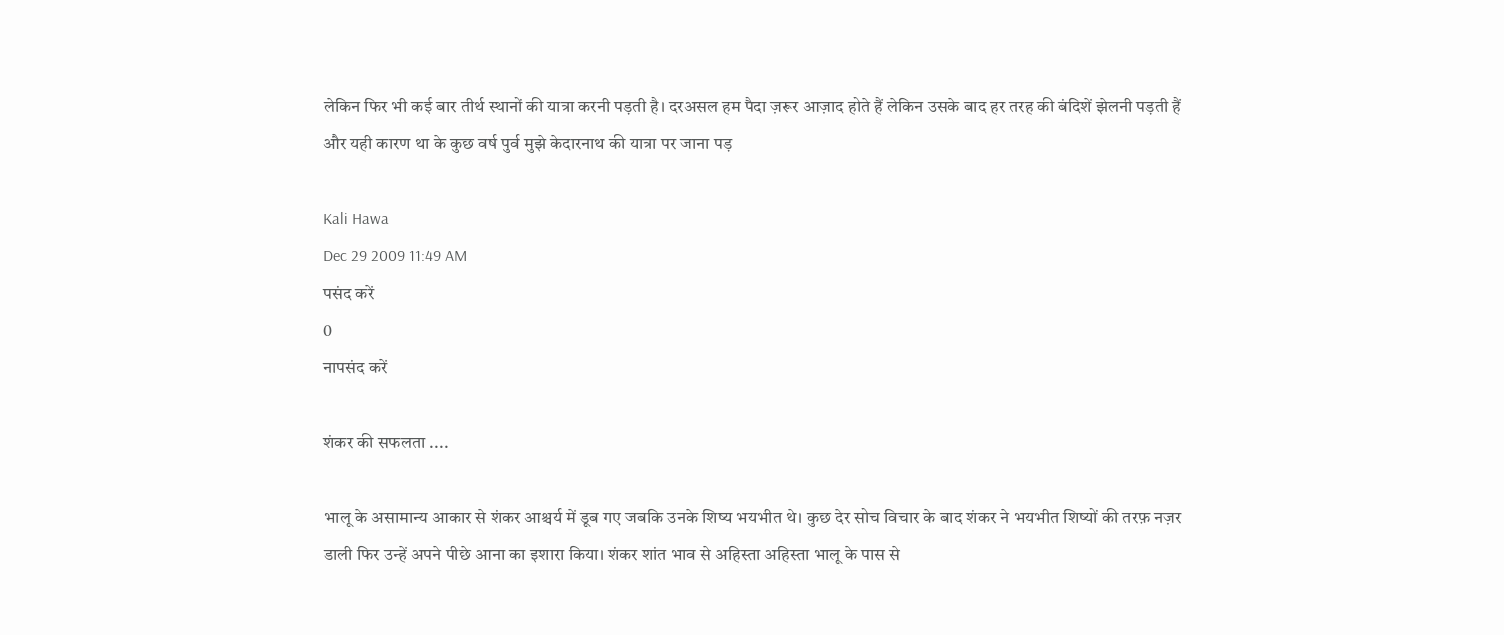लेकिन फिर भी कई बार तीर्थ स्थानों की यात्रा करनी पड़ती है। दरअसल हम पैदा ज़रूर आज़ाद होते हैं लेकिन उसके बाद हर तरह की बंदिशें झेलनी पड़ती हैं और यही कारण था के कुछ वर्ष पुर्व मुझे केदारनाथ की यात्रा पर जाना पड़

Kali Hawa
Dec 29 2009 11:49 AM
पसंद करें
0
नापसंद करें

शंकर की सफलता ....

भालू के असामान्य आकार से शंकर आश्चर्य में डूब गए जबकि उनके शिष्य भयभीत थे। कुछ देर सोच विचार के बाद शंकर ने भयभीत शिष्यों की तरफ़ नज़र डाली फिर उन्हें अपने पीछे आना का इशारा किया। शंकर शांत भाव से अहिस्ता अहिस्ता भालू के पास से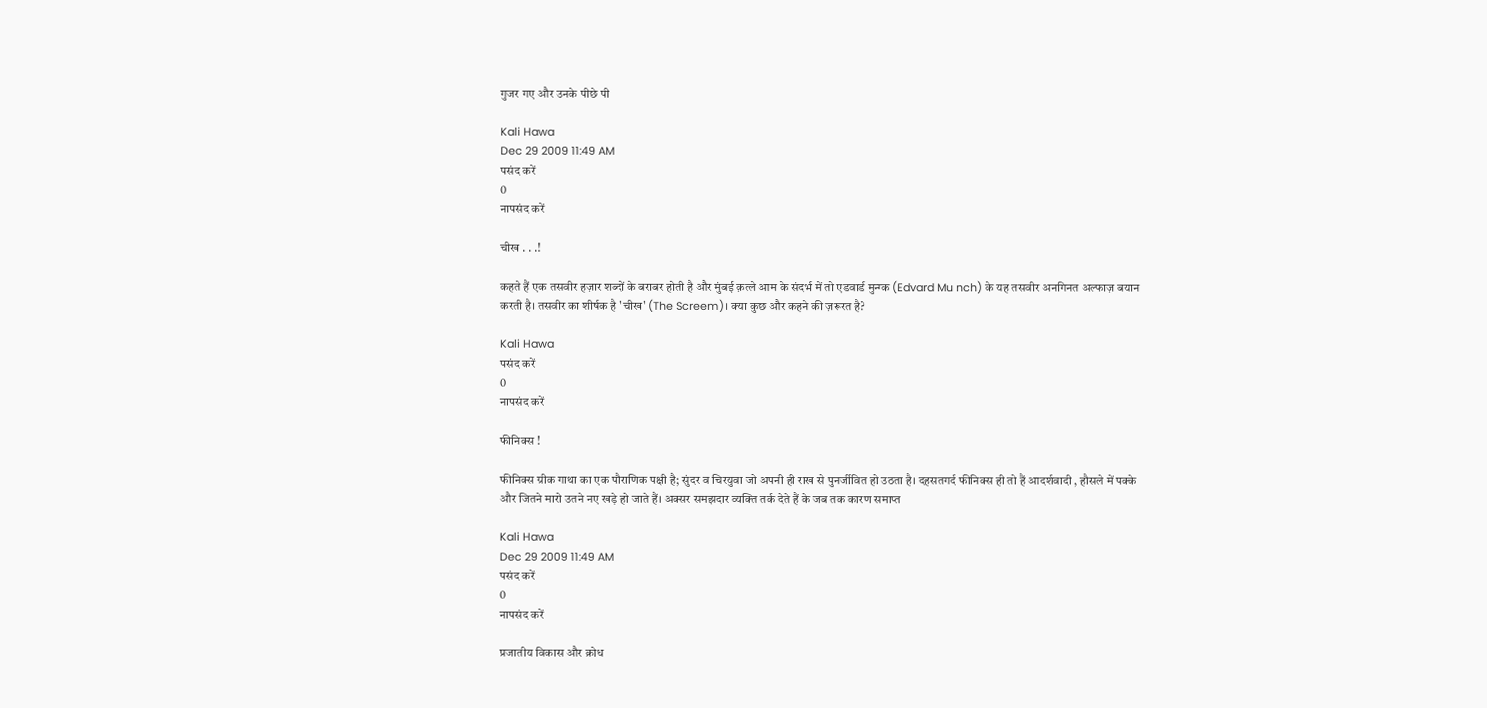गुजर गए और उनके पीछे पी

Kali Hawa
Dec 29 2009 11:49 AM
पसंद करें
0
नापसंद करें

चीख . . .!

कहते हैं एक तसवीर हज़ार शब्दों के बराबर होती है और मुंबई क़त्ले आम के संदर्भ में तो एडवार्ड मुन्ग्क (Edvard Mu nch) के यह तसवीर अनगिनत अल्फाज़ बयान करती है। तसवीर का शीर्षक है 'चीख' (The Screem)। क्या कुछ और कहने की ज़रूरत है?

Kali Hawa
पसंद करें
0
नापसंद करें

फीनिक्स !

फीनिक्स ग्रीक गाथा का एक पौराणिक पक्षी है; सुंदर व चिरयुवा जो अपनी ही राख से पुनर्जीवित हो उठता है। दहसतगर्द फीनिक्स ही तो हैं आदर्शवादी , हौसले में पक्के और जितने मारो उतने नए खड़े हो जाते हैं। अक्सर समझदार व्यक्ति तर्क देते हैं के जब तक कारण समाप्त

Kali Hawa
Dec 29 2009 11:49 AM
पसंद करें
0
नापसंद करें

प्रजातीय विकास और क्रोध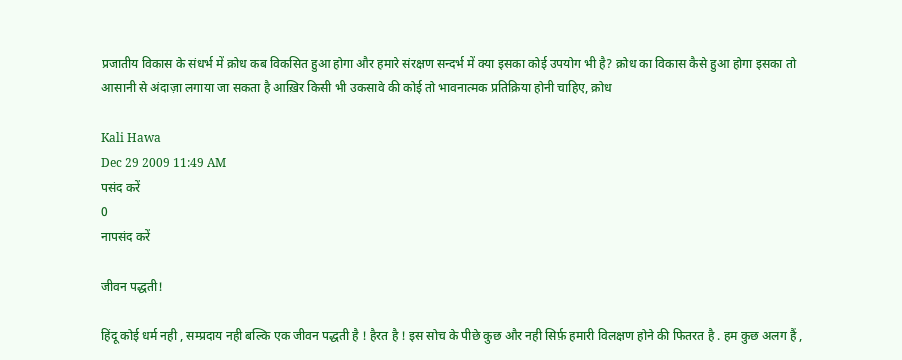प्रजातीय विकास के संधर्भ में क्रोध कब विकसित हुआ होगा और हमारे संरक्षण सन्दर्भ में क्या इसका कोई उपयोग भी है? क्रोध का विकास कैसे हुआ होगा इसका तो आसानी से अंदाज़ा लगाया जा सकता है आख़िर किसी भी उकसावे की कोई तो भावनात्मक प्रतिक्रिया होनी चाहिए, क्रोध

Kali Hawa
Dec 29 2009 11:49 AM
पसंद करें
0
नापसंद करें

जीवन पद्धती!

हिंदू कोई धर्म नही , सम्प्रदाय नही बल्कि एक जीवन पद्धती है ! हैरत है ! इस सोच के पीछे कुछ और नही सिर्फ़ हमारी विलक्षण होने की फितरत है . हम कुछ अलग हैं ,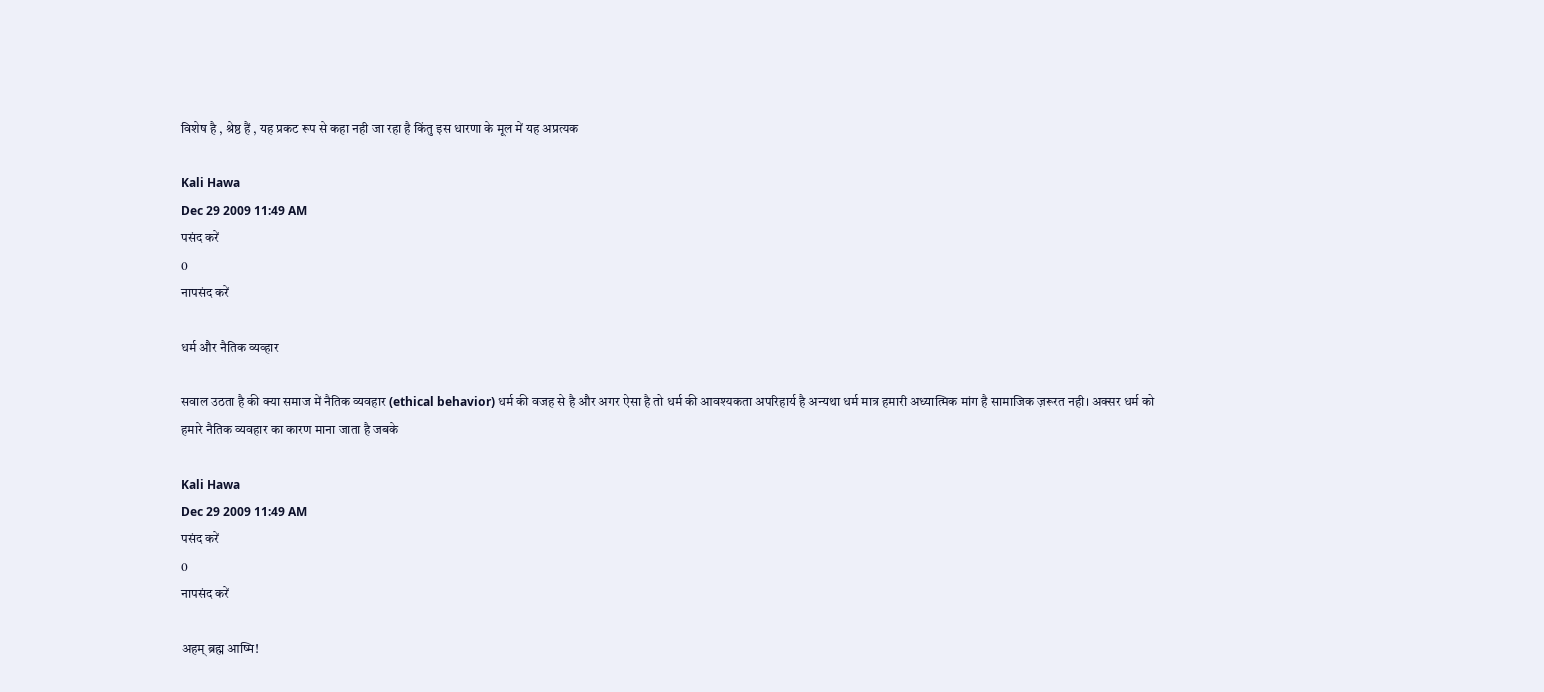विशेष है , श्रेष्ठ हैं , यह प्रकट रूप से कहा नही जा रहा है किंतु इस धारणा के मूल में यह अप्रत्यक

Kali Hawa
Dec 29 2009 11:49 AM
पसंद करें
0
नापसंद करें

धर्म और नैतिक व्यव्हार

सवाल उठता है की क्या समाज में नैतिक व्यवहार (ethical behavior) धर्म की वजह से है और अगर ऐसा है तो धर्म की आवश्यकता अपरिहार्य है अन्यथा धर्म मात्र हमारी अध्यात्मिक मांग है सामाजिक ज़रूरत नही। अक्सर धर्म को हमारे नैतिक व्यवहार का कारण माना जाता है जबके

Kali Hawa
Dec 29 2009 11:49 AM
पसंद करें
0
नापसंद करें

अहम् ब्रह्म आष्मि!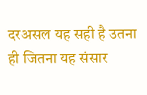दरअसल यह सही है उतना ही जितना यह संसार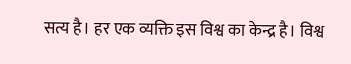सत्य है। हर एक व्यक्ति इस विश्व का केन्द्र है। विश्व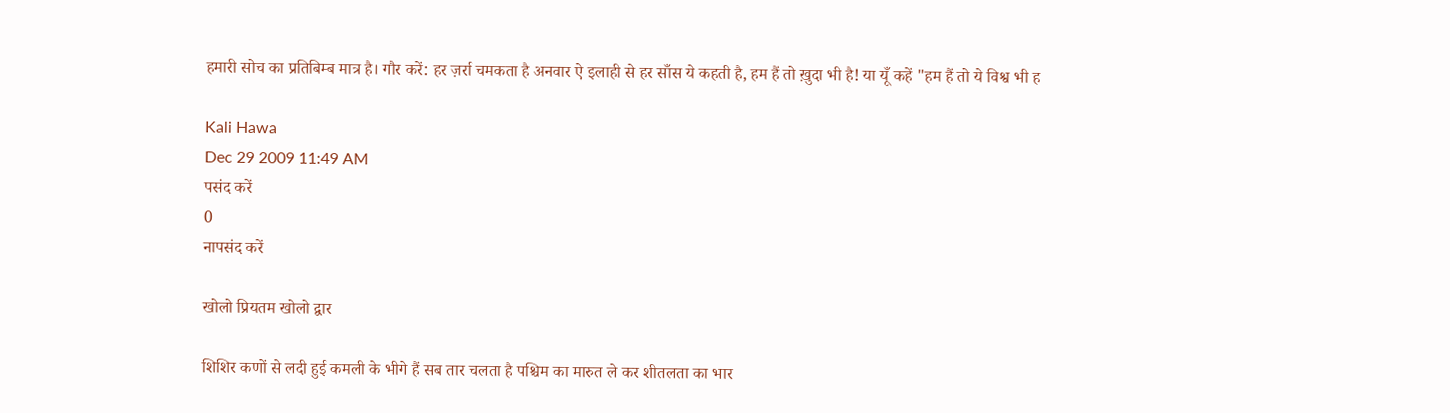हमारी सोच का प्रतिबिम्ब मात्र है। गौर करें: हर ज़र्रा चमकता है अनवार ऐ इलाही से हर साँस ये कहती है, हम हैं तो ख़ुदा भी है! या यूँ कहें "हम हैं तो ये विश्व भी ह

Kali Hawa
Dec 29 2009 11:49 AM
पसंद करें
0
नापसंद करें

खोलो प्रियतम खोलो द्वार

शिशिर कणों से लदी हुई कमली के भीगे हैं सब तार चलता है पश्चिम का मारुत ले कर शीतलता का भार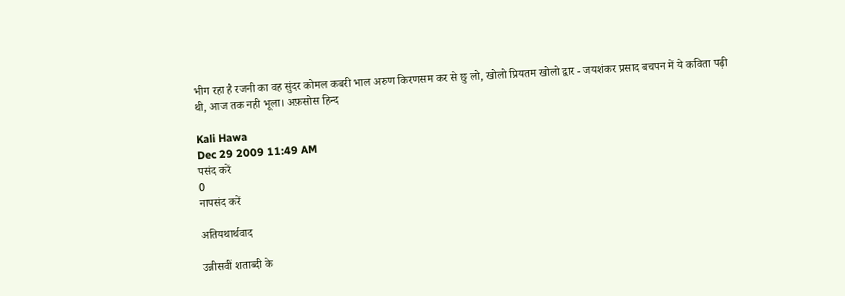भीग रहा है रजनी का वह सुंदर कोमल कबरी भाल अरुण किरणसम कर से छु लो, खोलो प्रियतम खोलो द्वार - जयशंकर प्रसाद बचपन में ये कविता पढ़ी थी, आज तक नही भूला। अफ़सोस हिन्द

Kali Hawa
Dec 29 2009 11:49 AM
पसंद करें
0
नापसंद करें

अतियथार्थवाद

उन्नीसवीं शताब्दी के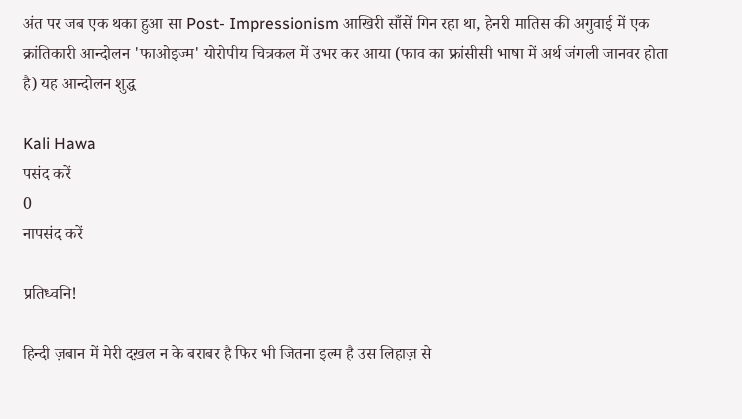अंत पर जब एक थका हुआ सा Post- Impressionism आखिरी साँसें गिन रहा था, हेनरी मातिस की अगुवाई में एक क्रांतिकारी आन्दोलन 'फाओइज्म' योरोपीय चित्रकल में उभर कर आया (फाव का फ्रांसीसी भाषा में अर्थ जंगली जानवर होता है) यह आन्दोलन शुद्ध

Kali Hawa
पसंद करें
0
नापसंद करें

प्रतिध्वनि!

हिन्दी ज़बान में मेरी दख़ल न के बराबर है फिर भी जितना इल्म है उस लिहाज़ से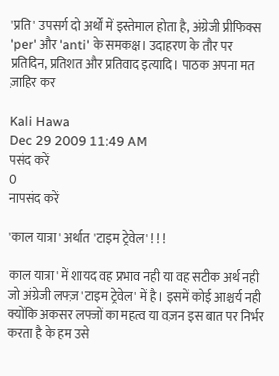'प्रति' उपसर्ग दो अर्थों में इस्तेमाल होता है, अंग्रेजी प्रीफिक्स 'per' और 'anti' के समकक्ष। उदाहरण के तौर पर प्रतिदिन, प्रतिशत और प्रतिवाद इत्यादि। पाठक अपना मत ज़ाहिर कर

Kali Hawa
Dec 29 2009 11:49 AM
पसंद करें
0
नापसंद करें

'काल यात्रा' अर्थात 'टाइम ट्रेवेल' ! ! !

काल यात्रा' में शायद वह प्रभाव नही या वह सटीक अर्थ नही जो अंग्रेजी लफ्ज़ 'टाइम ट्रेवेल' में है। इसमें कोई आश्चर्य नही क्योंकि अकसर लफ्जों का महत्व या वज़न इस बात पर निर्भर करता है के हम उसे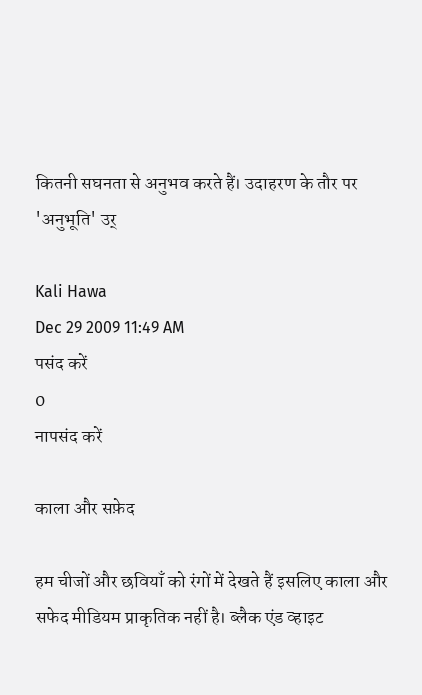कितनी सघनता से अनुभव करते हैं। उदाहरण के तौर पर 'अनुभूति' उर्

Kali Hawa
Dec 29 2009 11:49 AM
पसंद करें
0
नापसंद करें

काला और सफ़ेद

हम चीजों और छवियाँ को रंगों में देखते हैं इसलिए काला और सफेद मीडियम प्राकृतिक नहीं है। ब्लैक एंड व्हाइट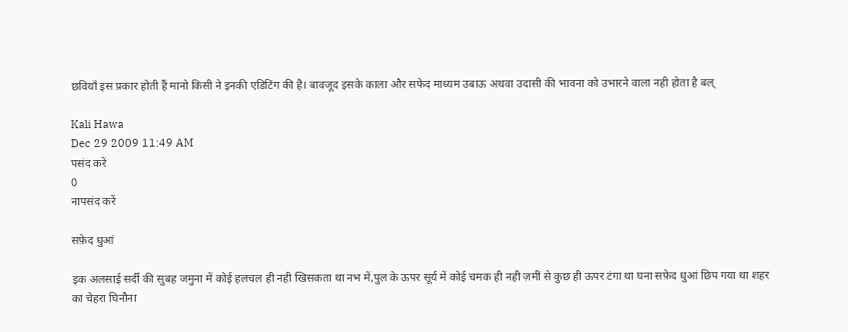छवियाँ इस प्रकार होती हैं मानो किसी ने इनकी एडिटिंग की है। बावजूद इसके काला और सफेद माध्यम उबाऊ अथवा उदासी की भावना को उभारने वाला नही होता है बल्

Kali Hawa
Dec 29 2009 11:49 AM
पसंद करें
0
नापसंद करें

सफ़ेद धुआं

इक अलसाई सर्दी की सुबह जमुना में कोई हलचल ही नही खिसकता था नभ में,पुल के ऊपर सूर्य में कोई चमक ही नही ज़मीं से कुछ ही ऊपर टंगा था घना सफ़ेद धुआं छिप गया था शहर का चेहरा घिनौना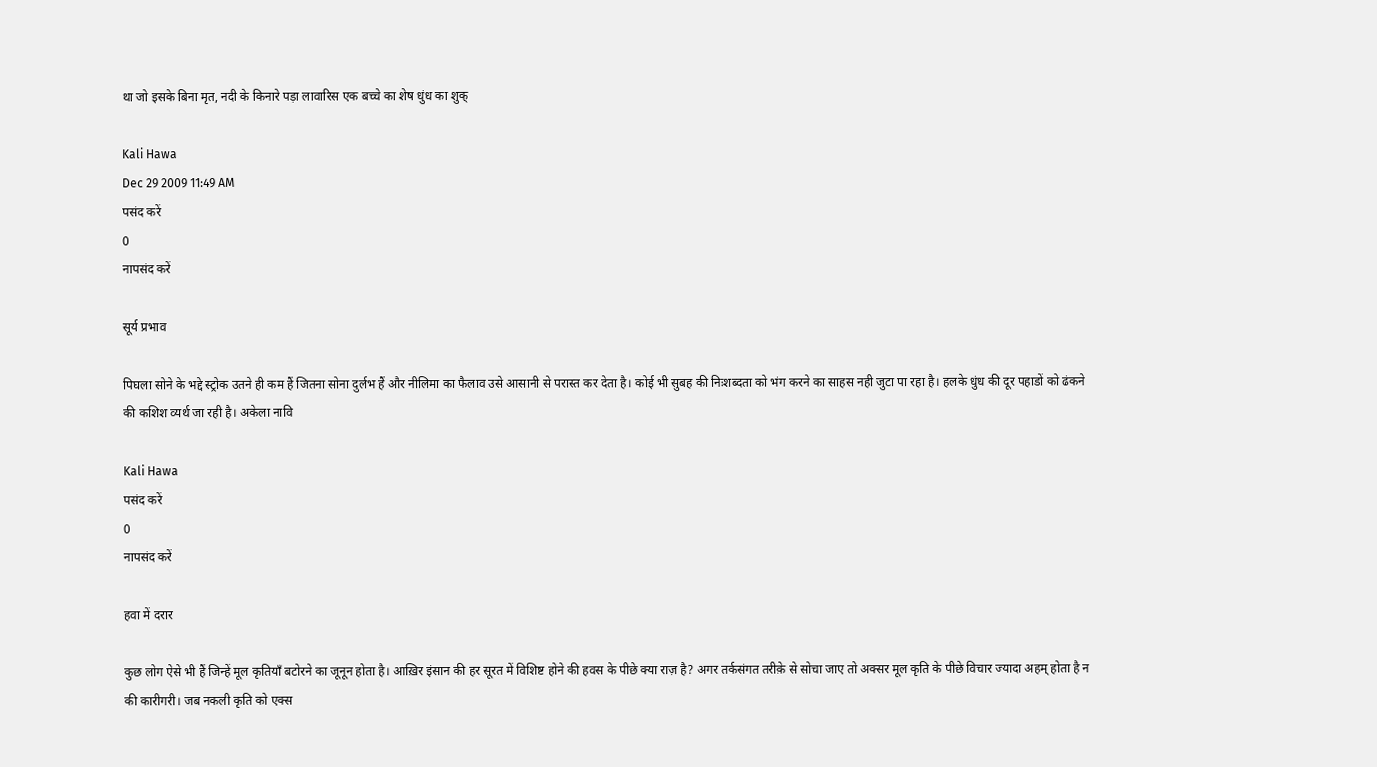था जो इसके बिना मृत, नदी के किनारे पड़ा लावारिस एक बच्चे का शेष धुंध का शुक्

Kali Hawa
Dec 29 2009 11:49 AM
पसंद करें
0
नापसंद करें

सूर्य प्रभाव

पिघला सोने के भद्दे स्ट्रोक उतने ही कम हैं जितना सोना दुर्लभ हैं और नीलिमा का फैलाव उसे आसानी से परास्त कर देता है। कोई भी सुबह की निःशब्दता को भंग करने का साहस नही जुटा पा रहा है। हलके धुंध की दूर पहाडों को ढंकने की कशिश व्यर्थ जा रही है। अकेला नावि

Kali Hawa
पसंद करें
0
नापसंद करें

हवा में दरार

कुछ लोग ऐसे भी हैं जिन्हें मूल कृतियाँ बटोरने का जूनून होता है। आख़िर इंसान की हर सूरत में विशिष्ट होने की हवस के पीछे क्या राज़ है? अगर तर्कसंगत तरीक़े से सोचा जाए तो अक्सर मूल कृति के पीछे विचार ज्यादा अहम् होता है न की कारीगरी। जब नकली कृति को एक्स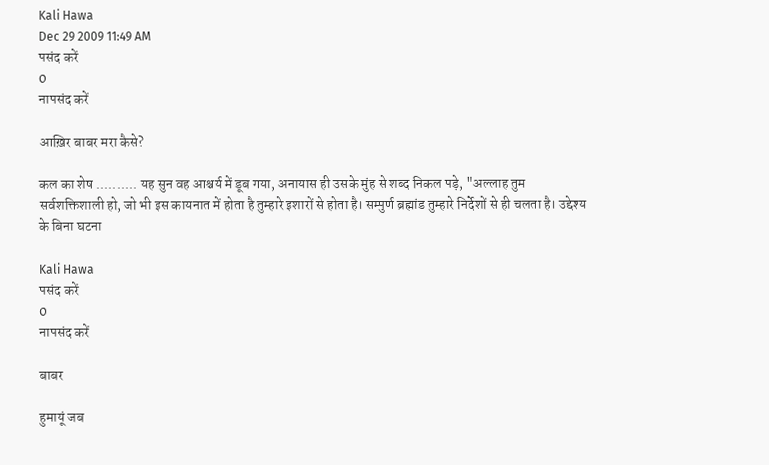Kali Hawa
Dec 29 2009 11:49 AM
पसंद करें
0
नापसंद करें

आख़िर बाबर मरा कैसे?

कल का शेष .......... यह सुन वह आश्चर्य में डूब गया, अनायास ही उसके मुंह से शब्द निकल पड़े, "अल्लाह तुम सर्वशक्तिशाली हो, जो भी इस कायनात में होता है तुम्हारे इशारों से होता है। सम्पुर्ण ब्रह्मांड तुम्हारे निर्देशों से ही चलता है। उद्देश्य के बिना घटना

Kali Hawa
पसंद करें
0
नापसंद करें

बाबर

हुमायूं जब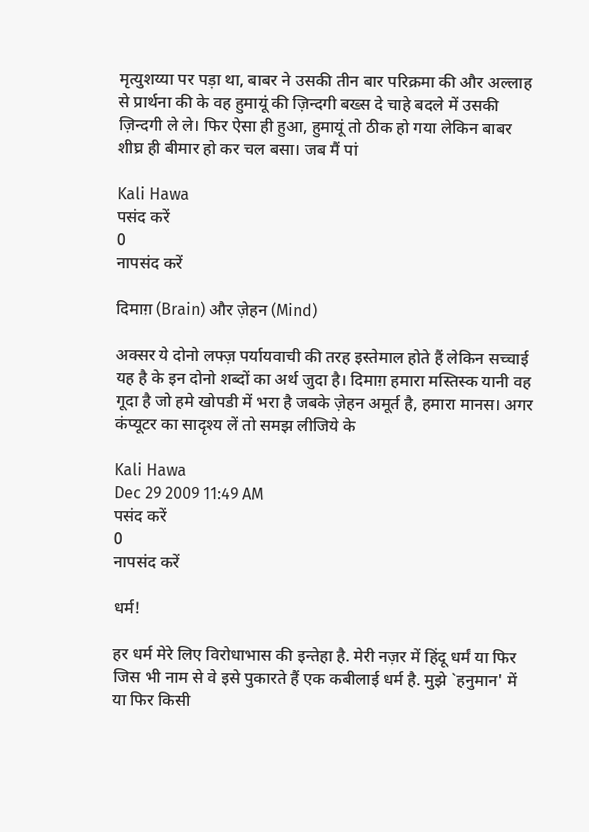मृत्युशय्या पर पड़ा था, बाबर ने उसकी तीन बार परिक्रमा की और अल्लाह से प्रार्थना की के वह हुमायूं की ज़िन्दगी बख्स दे चाहे बदले में उसकी ज़िन्दगी ले ले। फिर ऐसा ही हुआ, हुमायूं तो ठीक हो गया लेकिन बाबर शीघ्र ही बीमार हो कर चल बसा। जब मैं पां

Kali Hawa
पसंद करें
0
नापसंद करें

दिमाग़ (Brain) और ज़ेहन (Mind)

अक्सर ये दोनो लफ्ज़ पर्यायवाची की तरह इस्तेमाल होते हैं लेकिन सच्चाई यह है के इन दोनो शब्दों का अर्थ जुदा है। दिमाग़ हमारा मस्तिस्क यानी वह गूदा है जो हमे खोपडी में भरा है जबके ज़ेहन अमूर्त है, हमारा मानस। अगर कंप्यूटर का सादृश्य लें तो समझ लीजिये के

Kali Hawa
Dec 29 2009 11:49 AM
पसंद करें
0
नापसंद करें

धर्म!

हर धर्म मेरे लिए विरोधाभास की इन्तेहा है. मेरी नज़र में हिंदू धर्मं या फिर जिस भी नाम से वे इसे पुकारते हैं एक कबीलाई धर्म है. मुझे `हनुमान' में या फिर किसी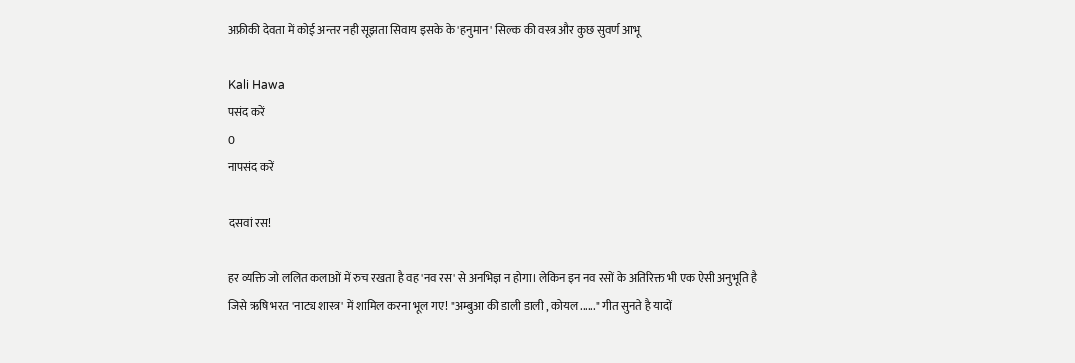अफ्रीकी देवता में कोई अन्तर नही सूझता सिवाय इसके के 'हनुमान' सिल्क की वस्त्र और कुछ सुवर्ण आभू

Kali Hawa
पसंद करें
0
नापसंद करें

दसवां रस!

हर व्यक्ति जो ललित कलाओं में रुच रखता है वह 'नव रस' से अनभिज्ञ न होगा। लेकिन इन नव रसों के अतिरिक्त भी एक ऐसी अनुभूति है जिसे ऋषि भरत 'नाट्य शास्त्र' में शामिल करना भूल गए! "अम्बुआ की डाली डाली , कोयल ......" गीत सुनते है यादों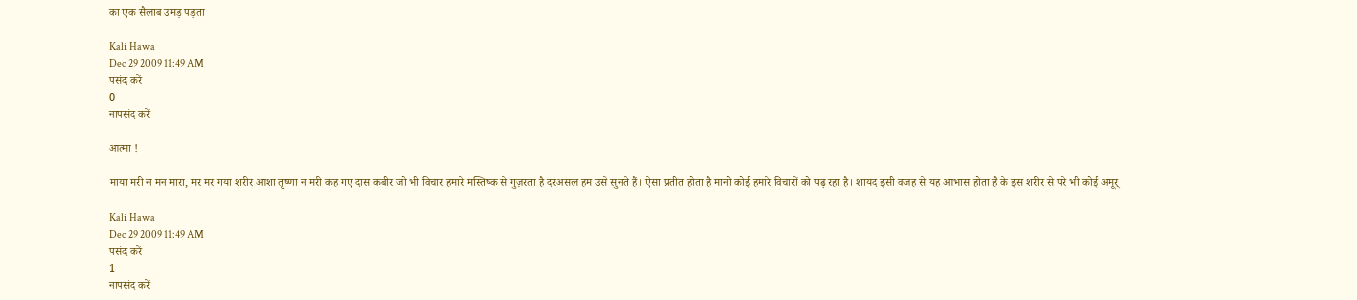का एक सैलाब उमड़ पड़ता

Kali Hawa
Dec 29 2009 11:49 AM
पसंद करें
0
नापसंद करें

आत्मा !

माया मरी न मन मारा, मर मर गया शरीर आशा तृष्णा न मरी कह गए दास कबीर जो भी विचार हमारे मस्तिष्क से गुज़रता है दरअसल हम उसे सुनते हैं। ऐसा प्रतीत होता है मानो कोई हमारे विचारों को पढ़ रहा है। शायद इसी वजह से यह आभास होता है के इस शरीर से परे भी कोई अमूर्

Kali Hawa
Dec 29 2009 11:49 AM
पसंद करें
1
नापसंद करें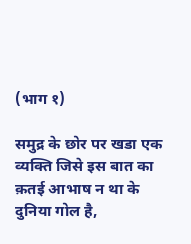(भाग १)

समुद्र के छोर पर खडा एक व्यक्ति जिसे इस बात का क़तई आभाष न था के दुनिया गोल है,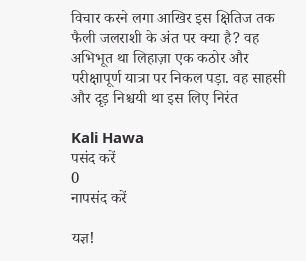विचार करने लगा आखिर इस क्षितिज तक फैली जलराशी के अंत पर क्या है? वह अभिभूत था लिहाज़ा एक कठोर और परीक्षापूर्ण यात्रा पर निकल पड़ा. वह साहसी और दृड़ निश्चयी था इस लिए निरंत

Kali Hawa
पसंद करें
0
नापसंद करें

यज्ञ!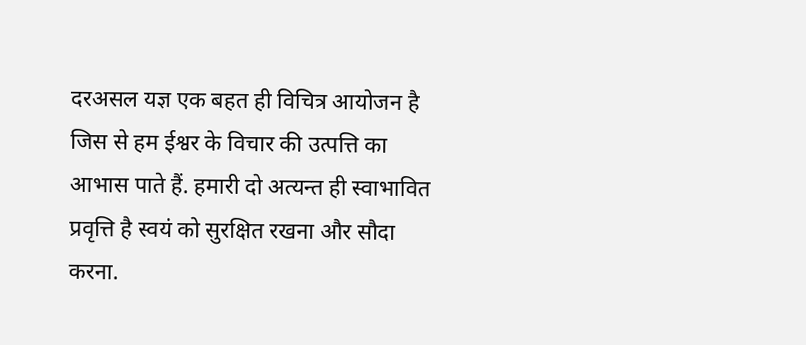दरअसल यज्ञ एक बहत ही विचित्र आयोजन है जिस से हम ईश्वर के विचार की उत्पत्ति का आभास पाते हैं. हमारी दो अत्यन्त ही स्वाभावित प्रवृत्ति है स्वयं को सुरक्षित रखना और सौदा करना.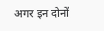अगर इन दोनों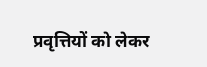प्रवृत्तियों को लेकर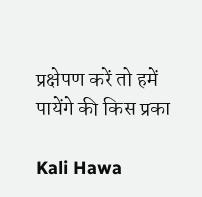प्रक्षेपण करें तो हमें पायेंगे की किस प्रका

Kali Hawa